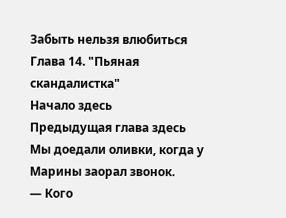Забыть нельзя влюбиться Глава 14. "Пьяная скандалистка"
Начало здесь
Предыдущая глава здесь
Мы доедали оливки, когда у Марины заорал звонок.
— Кого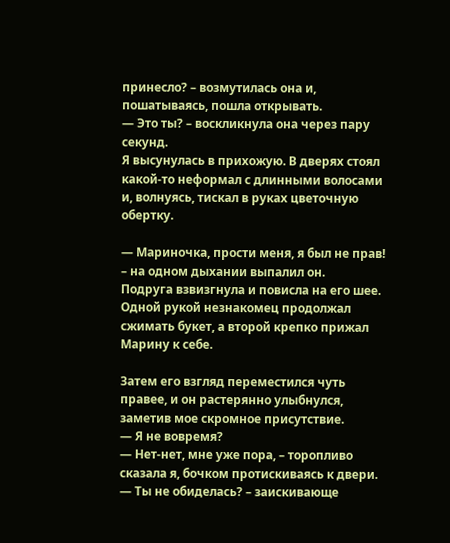принесло? – возмутилась она и, пошатываясь, пошла открывать.
— Это ты? – воскликнула она через пару секунд.
Я высунулась в прихожую. В дверях стоял какой-то неформал с длинными волосами и, волнуясь, тискал в руках цветочную обертку.

— Мариночка, прости меня, я был не прав! – на одном дыхании выпалил он.
Подруга взвизгнула и повисла на его шее. Одной рукой незнакомец продолжал сжимать букет, а второй крепко прижал Марину к себе.

Затем его взгляд переместился чуть правее, и он растерянно улыбнулся, заметив мое скромное присутствие.
— Я не вовремя?
— Нет-нет, мне уже пора, – торопливо сказала я, бочком протискиваясь к двери.
— Ты не обиделась? – заискивающе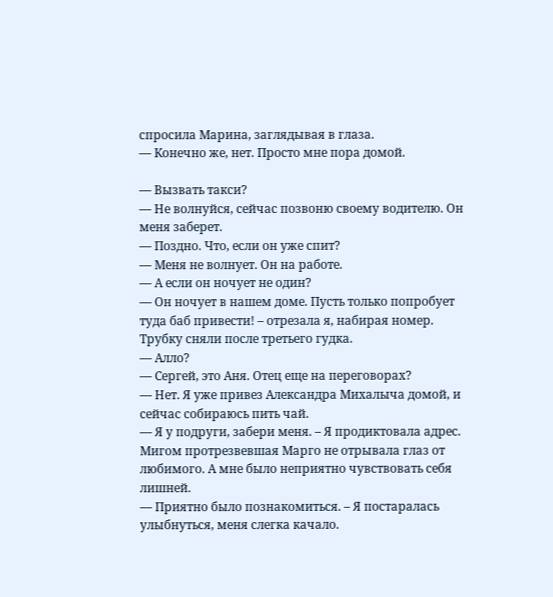спросила Марина, заглядывая в глаза.
— Конечно же, нет. Просто мне пора домой.

— Вызвать такси?
— Не волнуйся, сейчас позвоню своему водителю. Он меня заберет.
— Поздно. Что, если он уже спит?
— Меня не волнует. Он на работе.
— А если он ночует не один?
— Он ночует в нашем доме. Пусть только попробует туда баб привести! – отрезала я, набирая номер. Трубку сняли после третьего гудка.
— Алло?
— Сергей, это Аня. Отец еще на переговорах?
— Нет. Я уже привез Александра Михалыча домой, и сейчас собираюсь пить чай.
— Я у подруги, забери меня. – Я продиктовала адрес. Мигом протрезвевшая Марго не отрывала глаз от любимого. А мне было неприятно чувствовать себя лишней.
— Приятно было познакомиться. – Я постаралась улыбнуться, меня слегка качало.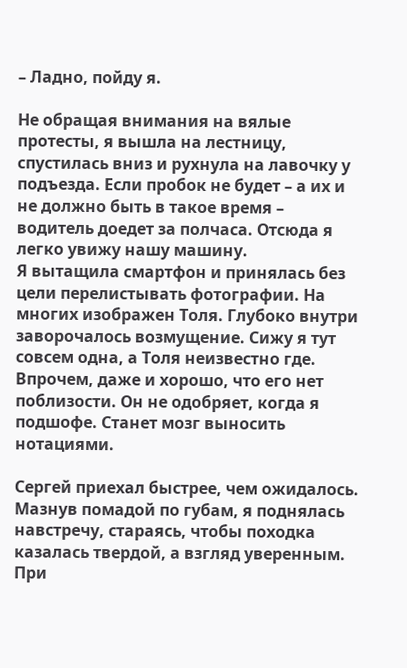– Ладно, пойду я.

Не обращая внимания на вялые протесты, я вышла на лестницу, спустилась вниз и рухнула на лавочку у подъезда. Если пробок не будет – а их и не должно быть в такое время – водитель доедет за полчаса. Отсюда я легко увижу нашу машину.
Я вытащила смартфон и принялась без цели перелистывать фотографии. На многих изображен Толя. Глубоко внутри заворочалось возмущение. Сижу я тут совсем одна, а Толя неизвестно где. Впрочем, даже и хорошо, что его нет поблизости. Он не одобряет, когда я подшофе. Станет мозг выносить нотациями.

Сергей приехал быстрее, чем ожидалось. Мазнув помадой по губам, я поднялась навстречу, стараясь, чтобы походка казалась твердой, а взгляд уверенным. При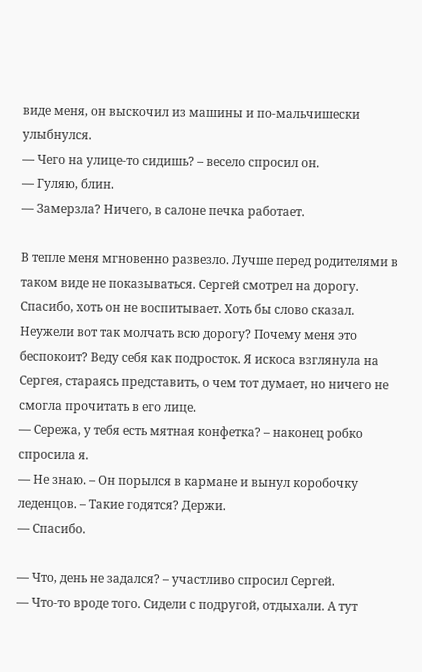виде меня, он выскочил из машины и по-мальчишески улыбнулся.
— Чего на улице-то сидишь? – весело спросил он.
— Гуляю, блин.
— Замерзла? Ничего, в салоне печка работает.

В тепле меня мгновенно развезло. Лучше перед родителями в таком виде не показываться. Сергей смотрел на дорогу. Спасибо, хоть он не воспитывает. Хоть бы слово сказал. Неужели вот так молчать всю дорогу? Почему меня это беспокоит? Веду себя как подросток. Я искоса взглянула на Сергея, стараясь представить, о чем тот думает, но ничего не смогла прочитать в его лице.
— Сережа, у тебя есть мятная конфетка? – наконец робко спросила я.
— Не знаю. – Он порылся в кармане и вынул коробочку леденцов. – Такие годятся? Держи.
— Спасибо.

— Что, день не задался? – участливо спросил Сергей.
— Что-то вроде того. Сидели с подругой, отдыхали. А тут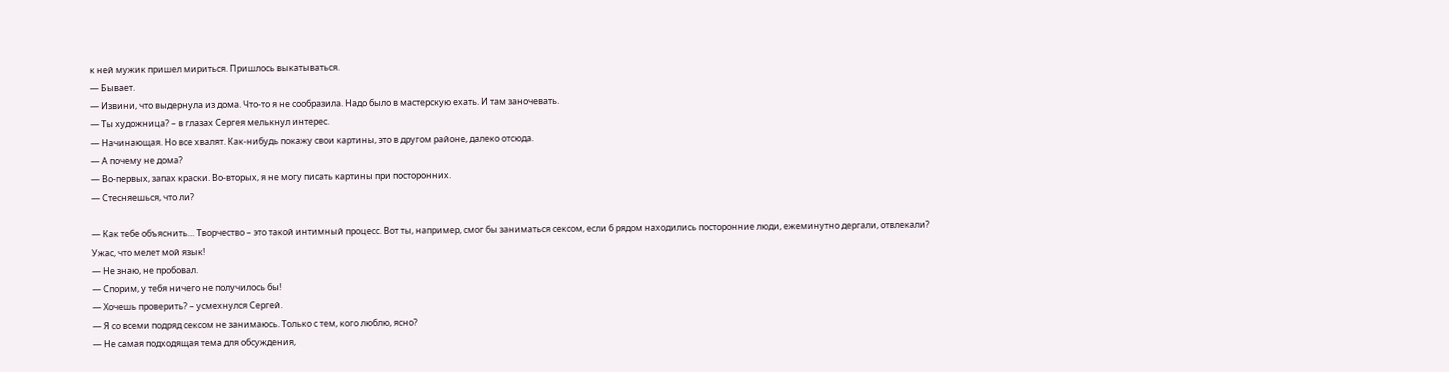к ней мужик пришел мириться. Пришлось выкатываться.
— Бывает.
— Извини, что выдернула из дома. Что-то я не сообразила. Надо было в мастерскую ехать. И там заночевать.
— Ты художница? – в глазах Сергея мелькнул интерес.
— Начинающая. Но все хвалят. Как-нибудь покажу свои картины, это в другом районе, далеко отсюда.
— А почему не дома?
— Во-первых, запах краски. Во-вторых, я не могу писать картины при посторонних.
— Стесняешься, что ли?

— Как тебе объяснить… Творчество – это такой интимный процесс. Вот ты, например, смог бы заниматься сексом, если б рядом находились посторонние люди, ежеминутно дергали, отвлекали?
Ужас, что мелет мой язык!
— Не знаю, не пробовал.
— Спорим, у тебя ничего не получилось бы!
— Хочешь проверить? – усмехнулся Сергей.
— Я со всеми подряд сексом не занимаюсь. Только с тем, кого люблю, ясно?
— Не самая подходящая тема для обсуждения,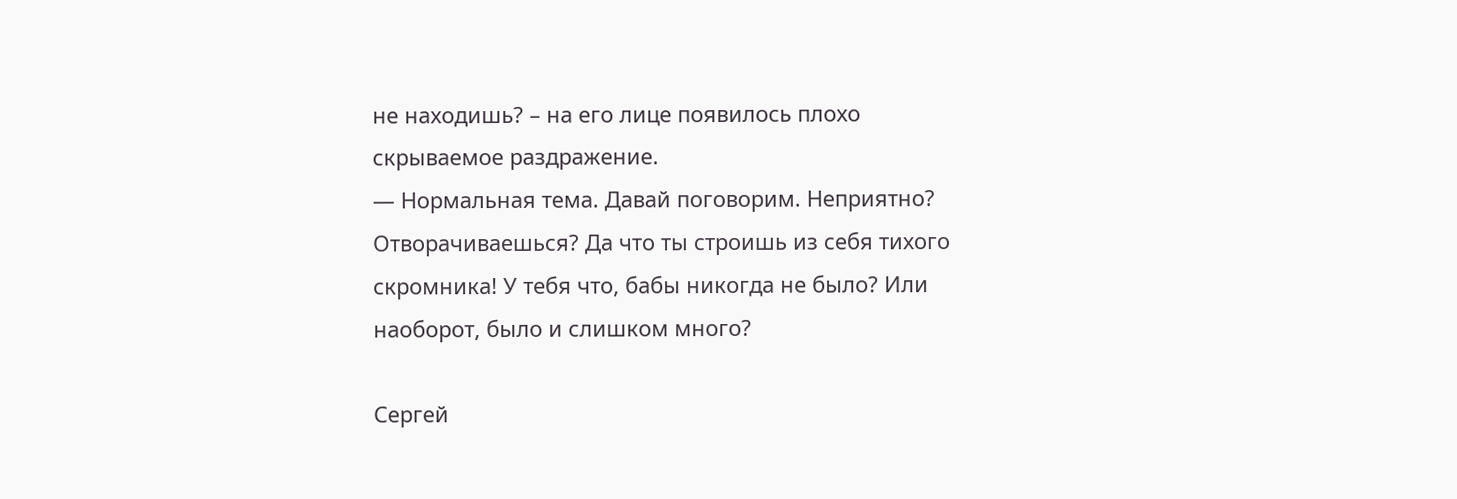не находишь? – на его лице появилось плохо скрываемое раздражение.
— Нормальная тема. Давай поговорим. Неприятно? Отворачиваешься? Да что ты строишь из себя тихого скромника! У тебя что, бабы никогда не было? Или наоборот, было и слишком много?

Сергей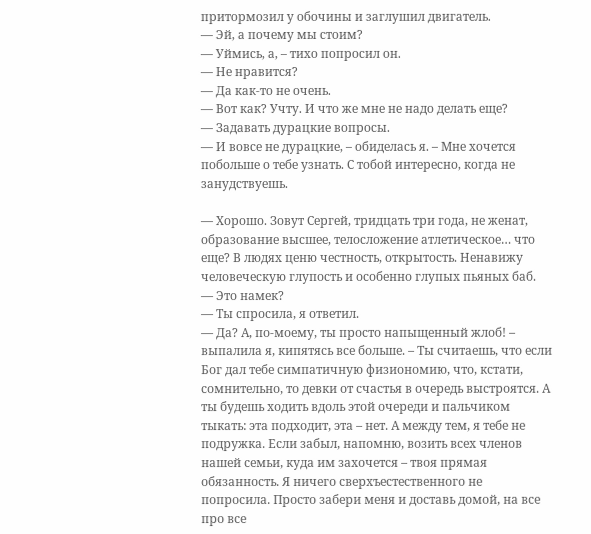притормозил у обочины и заглушил двигатель.
— Эй, а почему мы стоим?
— Уймись, а, – тихо попросил он.
— Не нравится?
— Да как-то не очень.
— Вот как? Учту. И что же мне не надо делать еще?
— Задавать дурацкие вопросы.
— И вовсе не дурацкие, – обиделась я. – Мне хочется побольше о тебе узнать. С тобой интересно, когда не занудствуешь.

— Хорошо. Зовут Сергей, тридцать три года, не женат, образование высшее, телосложение атлетическое… что еще? В людях ценю честность, открытость. Ненавижу человеческую глупость и особенно глупых пьяных баб.
— Это намек?
— Ты спросила, я ответил.
— Да? А, по-моему, ты просто напыщенный жлоб! – выпалила я, кипятясь все больше. – Ты считаешь, что если Бог дал тебе симпатичную физиономию, что, кстати, сомнительно, то девки от счастья в очередь выстроятся. А ты будешь ходить вдоль этой очереди и пальчиком тыкать: эта подходит, эта – нет. А между тем, я тебе не подружка. Если забыл, напомню, возить всех членов нашей семьи, куда им захочется – твоя прямая обязанность. Я ничего сверхъестественного не попросила. Просто забери меня и доставь домой, на все про все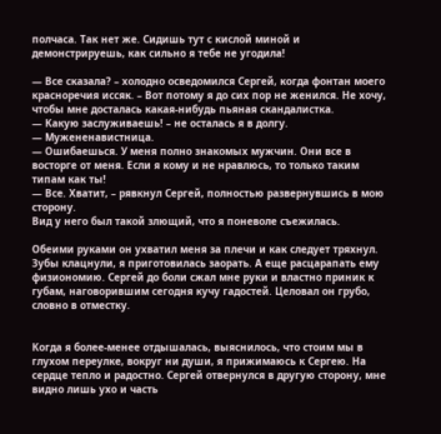полчаса. Так нет же. Сидишь тут с кислой миной и демонстрируешь, как сильно я тебе не угодила!

— Все сказала? – холодно осведомился Сергей, когда фонтан моего красноречия иссяк. – Вот потому я до сих пор не женился. Не хочу, чтобы мне досталась какая-нибудь пьяная скандалистка.
— Какую заслуживаешь! – не осталась я в долгу.
— Мужененавистница.
— Ошибаешься. У меня полно знакомых мужчин. Они все в восторге от меня. Если я кому и не нравлюсь, то только таким типам как ты!
— Все. Хватит, – рявкнул Сергей, полностью развернувшись в мою сторону.
Вид у него был такой злющий, что я поневоле съежилась.

Обеими руками он ухватил меня за плечи и как следует тряхнул. Зубы клацнули, я приготовилась заорать. А еще расцарапать ему физиономию. Сергей до боли сжал мне руки и властно приник к губам, наговорившим сегодня кучу гадостей. Целовал он грубо, словно в отместку.


Когда я более-менее отдышалась, выяснилось, что стоим мы в глухом переулке, вокруг ни души, я прижимаюсь к Сергею. На сердце тепло и радостно. Сергей отвернулся в другую сторону, мне видно лишь ухо и часть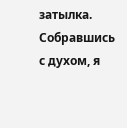затылка. Собравшись с духом, я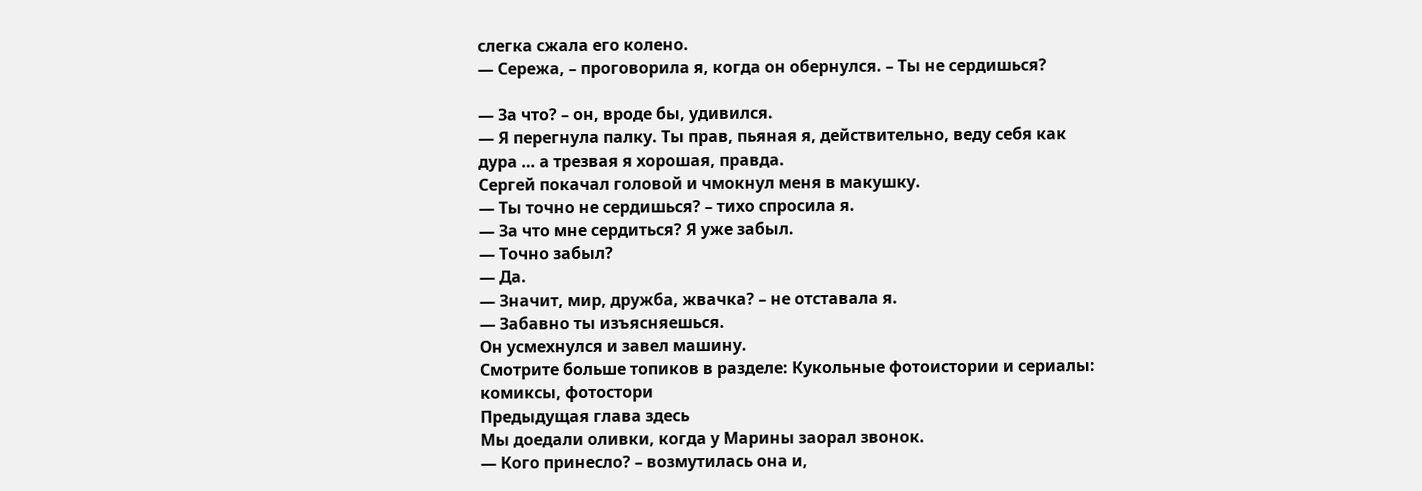слегка сжала его колено.
— Сережа, – проговорила я, когда он обернулся. – Ты не сердишься?

— За что? – он, вроде бы, удивился.
— Я перегнула палку. Ты прав, пьяная я, действительно, веду себя как дура … а трезвая я хорошая, правда.
Сергей покачал головой и чмокнул меня в макушку.
— Ты точно не сердишься? – тихо спросила я.
— За что мне сердиться? Я уже забыл.
— Точно забыл?
— Да.
— Значит, мир, дружба, жвачка? – не отставала я.
— Забавно ты изъясняешься.
Он усмехнулся и завел машину.
Смотрите больше топиков в разделе: Кукольные фотоистории и сериалы: комиксы, фотостори
Предыдущая глава здесь
Мы доедали оливки, когда у Марины заорал звонок.
— Кого принесло? – возмутилась она и,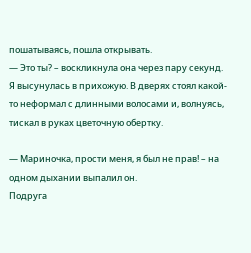пошатываясь, пошла открывать.
— Это ты? – воскликнула она через пару секунд.
Я высунулась в прихожую. В дверях стоял какой-то неформал с длинными волосами и, волнуясь, тискал в руках цветочную обертку.

— Мариночка, прости меня, я был не прав! – на одном дыхании выпалил он.
Подруга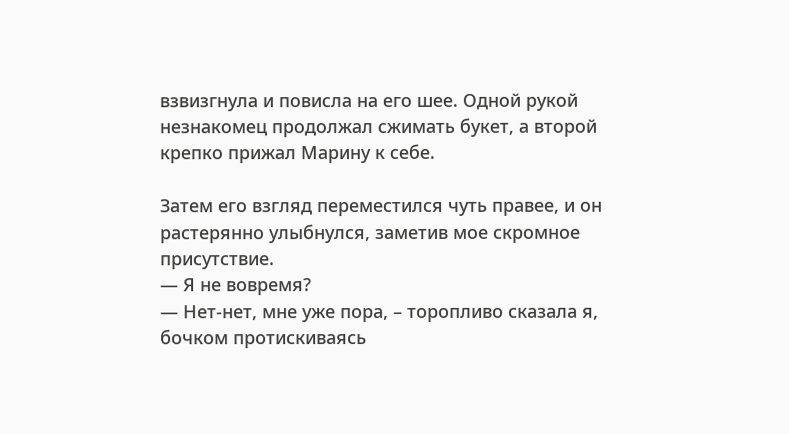взвизгнула и повисла на его шее. Одной рукой незнакомец продолжал сжимать букет, а второй крепко прижал Марину к себе.

Затем его взгляд переместился чуть правее, и он растерянно улыбнулся, заметив мое скромное присутствие.
— Я не вовремя?
— Нет-нет, мне уже пора, – торопливо сказала я, бочком протискиваясь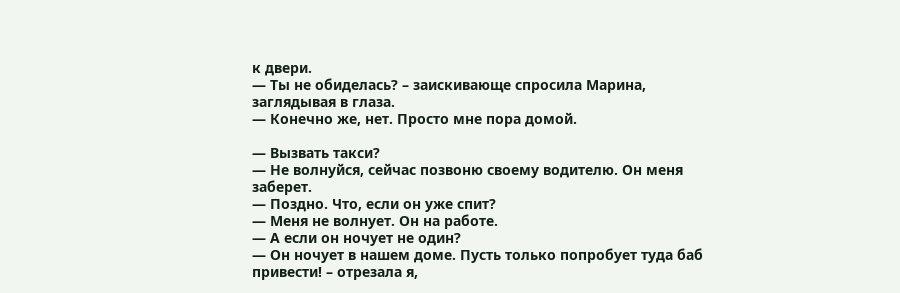к двери.
— Ты не обиделась? – заискивающе спросила Марина, заглядывая в глаза.
— Конечно же, нет. Просто мне пора домой.

— Вызвать такси?
— Не волнуйся, сейчас позвоню своему водителю. Он меня заберет.
— Поздно. Что, если он уже спит?
— Меня не волнует. Он на работе.
— А если он ночует не один?
— Он ночует в нашем доме. Пусть только попробует туда баб привести! – отрезала я,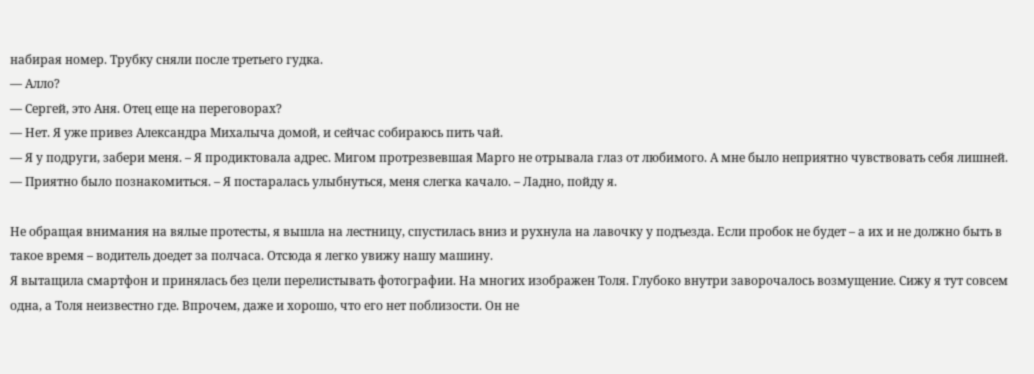набирая номер. Трубку сняли после третьего гудка.
— Алло?
— Сергей, это Аня. Отец еще на переговорах?
— Нет. Я уже привез Александра Михалыча домой, и сейчас собираюсь пить чай.
— Я у подруги, забери меня. – Я продиктовала адрес. Мигом протрезвевшая Марго не отрывала глаз от любимого. А мне было неприятно чувствовать себя лишней.
— Приятно было познакомиться. – Я постаралась улыбнуться, меня слегка качало. – Ладно, пойду я.

Не обращая внимания на вялые протесты, я вышла на лестницу, спустилась вниз и рухнула на лавочку у подъезда. Если пробок не будет – а их и не должно быть в такое время – водитель доедет за полчаса. Отсюда я легко увижу нашу машину.
Я вытащила смартфон и принялась без цели перелистывать фотографии. На многих изображен Толя. Глубоко внутри заворочалось возмущение. Сижу я тут совсем одна, а Толя неизвестно где. Впрочем, даже и хорошо, что его нет поблизости. Он не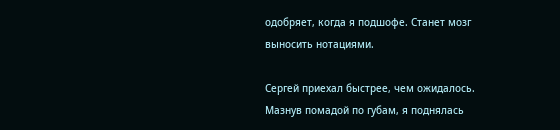одобряет, когда я подшофе. Станет мозг выносить нотациями.

Сергей приехал быстрее, чем ожидалось. Мазнув помадой по губам, я поднялась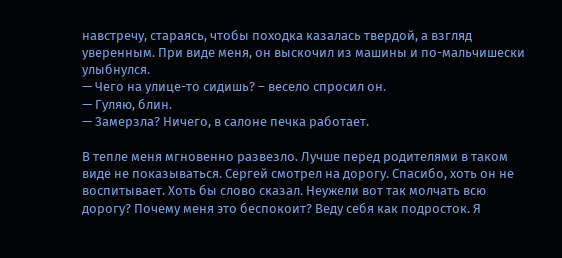навстречу, стараясь, чтобы походка казалась твердой, а взгляд уверенным. При виде меня, он выскочил из машины и по-мальчишески улыбнулся.
— Чего на улице-то сидишь? – весело спросил он.
— Гуляю, блин.
— Замерзла? Ничего, в салоне печка работает.

В тепле меня мгновенно развезло. Лучше перед родителями в таком виде не показываться. Сергей смотрел на дорогу. Спасибо, хоть он не воспитывает. Хоть бы слово сказал. Неужели вот так молчать всю дорогу? Почему меня это беспокоит? Веду себя как подросток. Я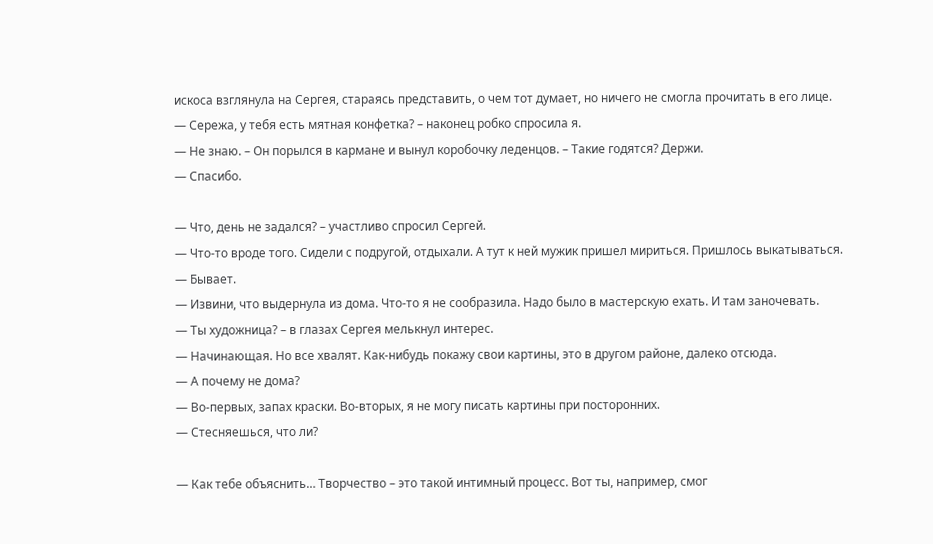искоса взглянула на Сергея, стараясь представить, о чем тот думает, но ничего не смогла прочитать в его лице.
— Сережа, у тебя есть мятная конфетка? – наконец робко спросила я.
— Не знаю. – Он порылся в кармане и вынул коробочку леденцов. – Такие годятся? Держи.
— Спасибо.

— Что, день не задался? – участливо спросил Сергей.
— Что-то вроде того. Сидели с подругой, отдыхали. А тут к ней мужик пришел мириться. Пришлось выкатываться.
— Бывает.
— Извини, что выдернула из дома. Что-то я не сообразила. Надо было в мастерскую ехать. И там заночевать.
— Ты художница? – в глазах Сергея мелькнул интерес.
— Начинающая. Но все хвалят. Как-нибудь покажу свои картины, это в другом районе, далеко отсюда.
— А почему не дома?
— Во-первых, запах краски. Во-вторых, я не могу писать картины при посторонних.
— Стесняешься, что ли?

— Как тебе объяснить… Творчество – это такой интимный процесс. Вот ты, например, смог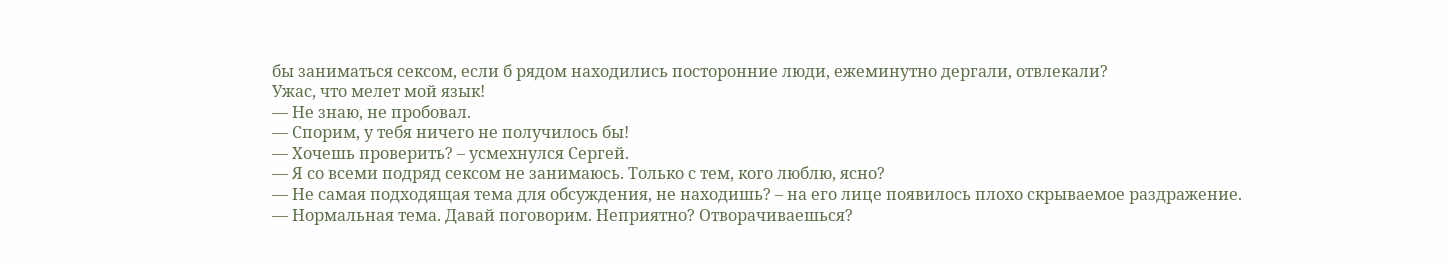бы заниматься сексом, если б рядом находились посторонние люди, ежеминутно дергали, отвлекали?
Ужас, что мелет мой язык!
— Не знаю, не пробовал.
— Спорим, у тебя ничего не получилось бы!
— Хочешь проверить? – усмехнулся Сергей.
— Я со всеми подряд сексом не занимаюсь. Только с тем, кого люблю, ясно?
— Не самая подходящая тема для обсуждения, не находишь? – на его лице появилось плохо скрываемое раздражение.
— Нормальная тема. Давай поговорим. Неприятно? Отворачиваешься?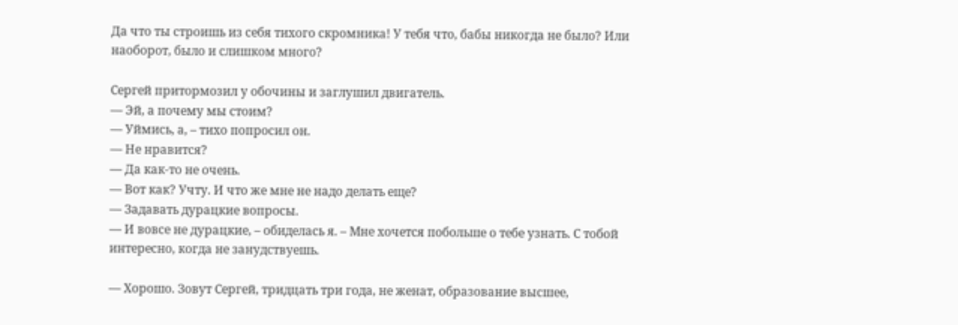Да что ты строишь из себя тихого скромника! У тебя что, бабы никогда не было? Или наоборот, было и слишком много?

Сергей притормозил у обочины и заглушил двигатель.
— Эй, а почему мы стоим?
— Уймись, а, – тихо попросил он.
— Не нравится?
— Да как-то не очень.
— Вот как? Учту. И что же мне не надо делать еще?
— Задавать дурацкие вопросы.
— И вовсе не дурацкие, – обиделась я. – Мне хочется побольше о тебе узнать. С тобой интересно, когда не занудствуешь.

— Хорошо. Зовут Сергей, тридцать три года, не женат, образование высшее,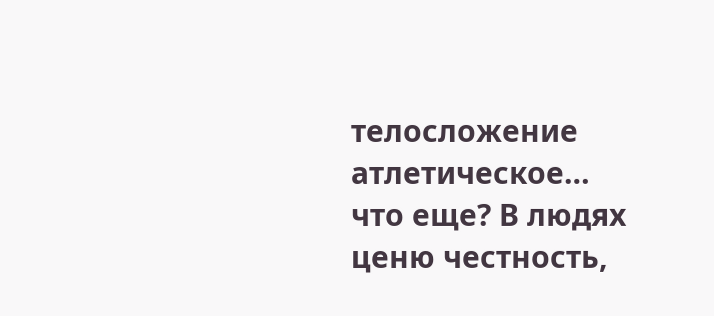телосложение атлетическое… что еще? В людях ценю честность,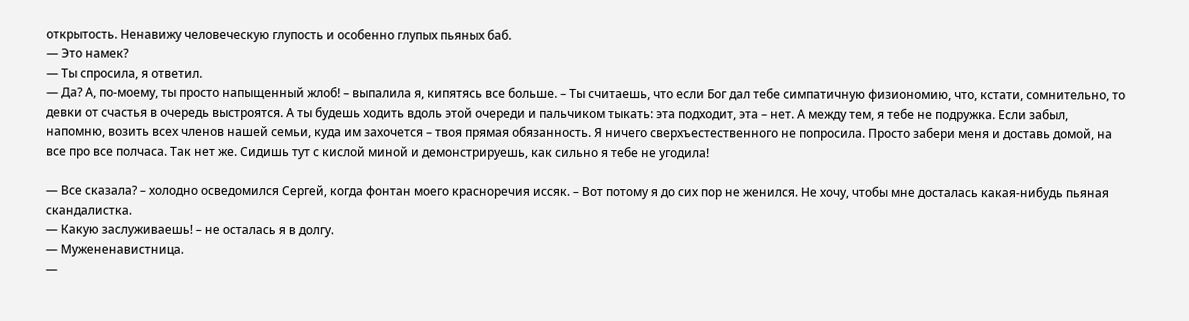открытость. Ненавижу человеческую глупость и особенно глупых пьяных баб.
— Это намек?
— Ты спросила, я ответил.
— Да? А, по-моему, ты просто напыщенный жлоб! – выпалила я, кипятясь все больше. – Ты считаешь, что если Бог дал тебе симпатичную физиономию, что, кстати, сомнительно, то девки от счастья в очередь выстроятся. А ты будешь ходить вдоль этой очереди и пальчиком тыкать: эта подходит, эта – нет. А между тем, я тебе не подружка. Если забыл, напомню, возить всех членов нашей семьи, куда им захочется – твоя прямая обязанность. Я ничего сверхъестественного не попросила. Просто забери меня и доставь домой, на все про все полчаса. Так нет же. Сидишь тут с кислой миной и демонстрируешь, как сильно я тебе не угодила!

— Все сказала? – холодно осведомился Сергей, когда фонтан моего красноречия иссяк. – Вот потому я до сих пор не женился. Не хочу, чтобы мне досталась какая-нибудь пьяная скандалистка.
— Какую заслуживаешь! – не осталась я в долгу.
— Мужененавистница.
—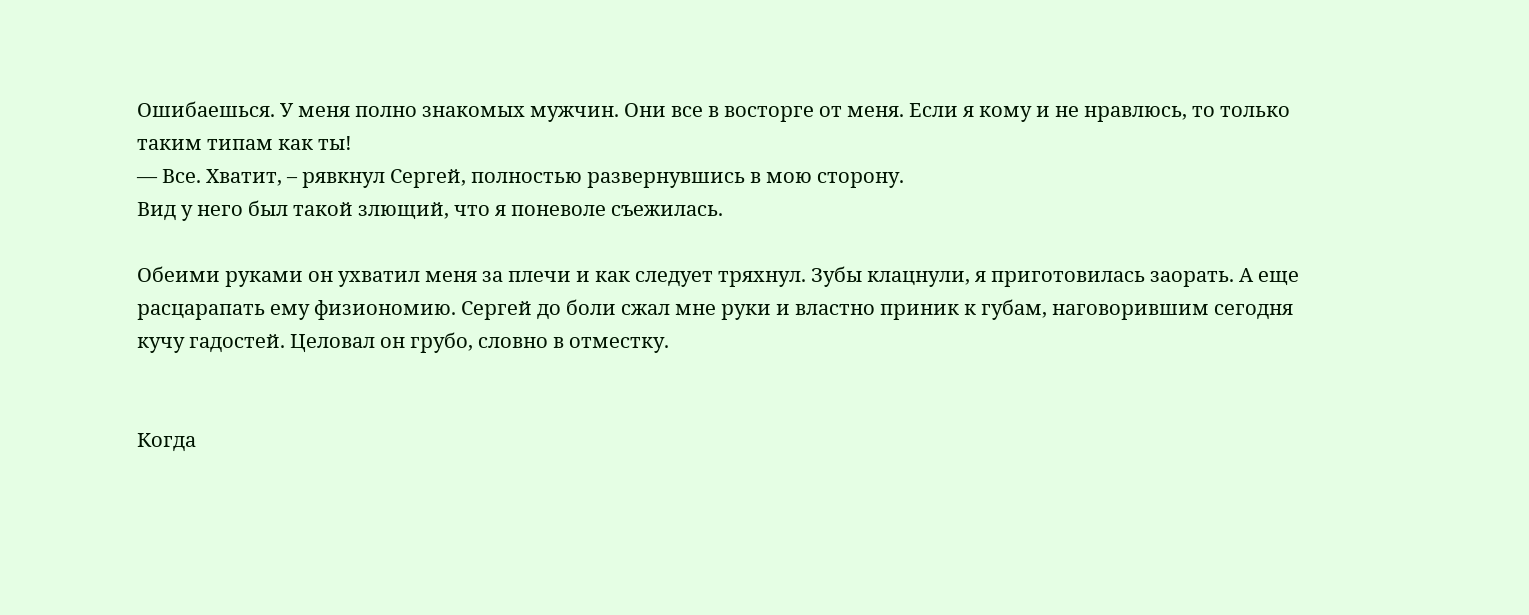Ошибаешься. У меня полно знакомых мужчин. Они все в восторге от меня. Если я кому и не нравлюсь, то только таким типам как ты!
— Все. Хватит, – рявкнул Сергей, полностью развернувшись в мою сторону.
Вид у него был такой злющий, что я поневоле съежилась.

Обеими руками он ухватил меня за плечи и как следует тряхнул. Зубы клацнули, я приготовилась заорать. А еще расцарапать ему физиономию. Сергей до боли сжал мне руки и властно приник к губам, наговорившим сегодня кучу гадостей. Целовал он грубо, словно в отместку.


Когда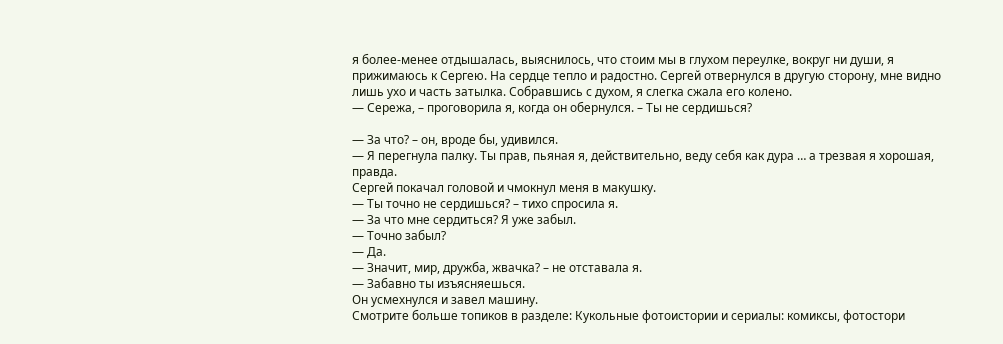я более-менее отдышалась, выяснилось, что стоим мы в глухом переулке, вокруг ни души, я прижимаюсь к Сергею. На сердце тепло и радостно. Сергей отвернулся в другую сторону, мне видно лишь ухо и часть затылка. Собравшись с духом, я слегка сжала его колено.
— Сережа, – проговорила я, когда он обернулся. – Ты не сердишься?

— За что? – он, вроде бы, удивился.
— Я перегнула палку. Ты прав, пьяная я, действительно, веду себя как дура … а трезвая я хорошая, правда.
Сергей покачал головой и чмокнул меня в макушку.
— Ты точно не сердишься? – тихо спросила я.
— За что мне сердиться? Я уже забыл.
— Точно забыл?
— Да.
— Значит, мир, дружба, жвачка? – не отставала я.
— Забавно ты изъясняешься.
Он усмехнулся и завел машину.
Смотрите больше топиков в разделе: Кукольные фотоистории и сериалы: комиксы, фотостори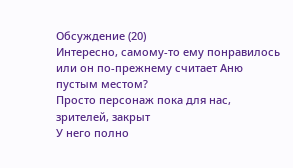Обсуждение (20)
Интересно, самому-то ему понравилось или он по-прежнему считает Аню пустым местом?
Просто персонаж пока для нас, зрителей, закрыт
У него полно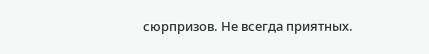сюрпризов. Не всегда приятных.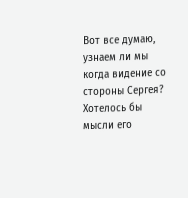Вот все думаю, узнаем ли мы когда видение со стороны Сергея? Хотелось бы мысли его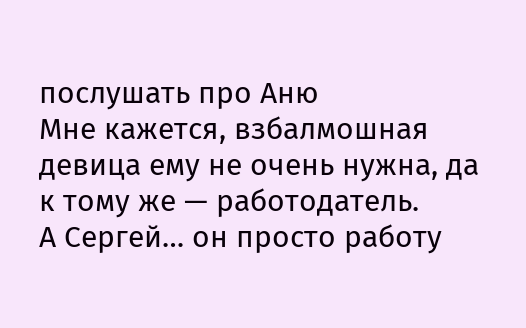послушать про Аню
Мне кажется, взбалмошная девица ему не очень нужна, да к тому же — работодатель.
А Сергей… он просто работу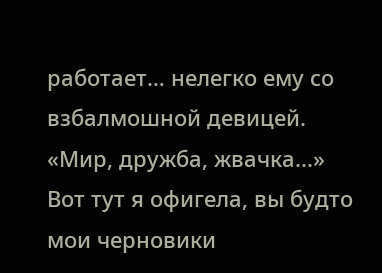работает… нелегко ему со взбалмошной девицей.
«Мир, дружба, жвачка...» Вот тут я офигела, вы будто мои черновики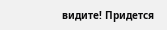видите! Придется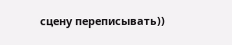сцену переписывать))